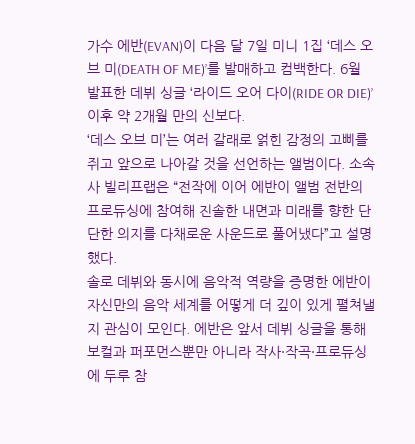가수 에반(EVAN)이 다음 달 7일 미니 1집 ‘데스 오브 미(DEATH OF ME)’를 발매하고 컴백한다. 6월 발표한 데뷔 싱글 ‘라이드 오어 다이(RIDE OR DIE)’ 이후 약 2개월 만의 신보다.
‘데스 오브 미’는 여러 갈래로 얽힌 감정의 고삐를 쥐고 앞으로 나아갈 것을 선언하는 앨범이다. 소속사 빌리프랩은 “전작에 이어 에반이 앨범 전반의 프로듀싱에 참여해 진솔한 내면과 미래를 향한 단단한 의지를 다채로운 사운드로 풀어냈다”고 설명했다.
솔로 데뷔와 동시에 음악적 역량을 증명한 에반이 자신만의 음악 세계를 어떻게 더 깊이 있게 펼쳐낼지 관심이 모인다. 에반은 앞서 데뷔 싱글을 통해 보컬과 퍼포먼스뿐만 아니라 작사·작곡·프로듀싱에 두루 참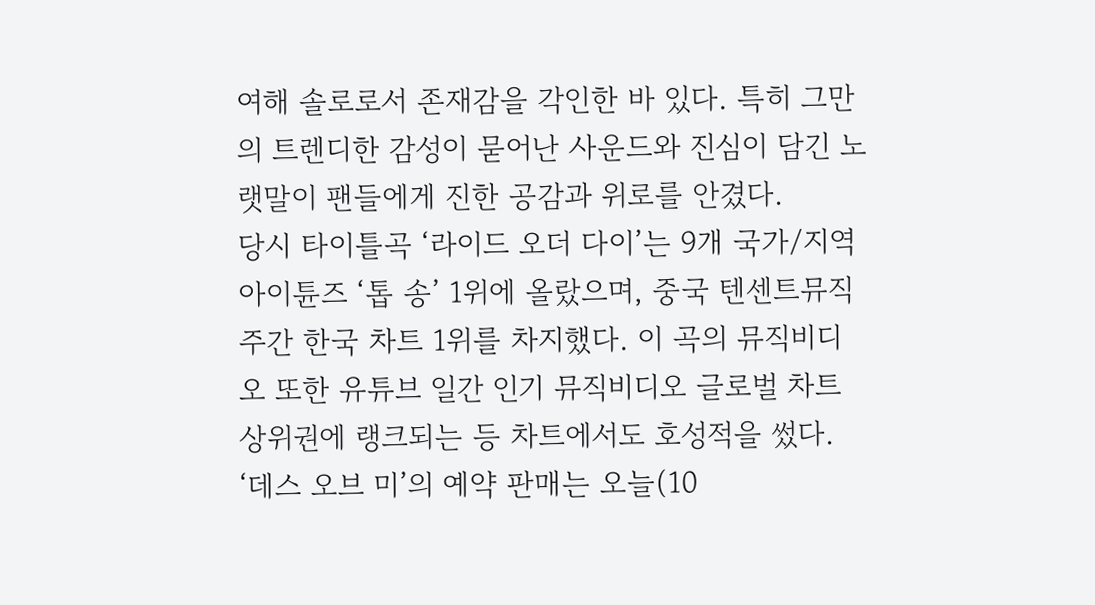여해 솔로로서 존재감을 각인한 바 있다. 특히 그만의 트렌디한 감성이 묻어난 사운드와 진심이 담긴 노랫말이 팬들에게 진한 공감과 위로를 안겼다.
당시 타이틀곡 ‘라이드 오더 다이’는 9개 국가/지역 아이튠즈 ‘톱 송’ 1위에 올랐으며, 중국 텐센트뮤직 주간 한국 차트 1위를 차지했다. 이 곡의 뮤직비디오 또한 유튜브 일간 인기 뮤직비디오 글로벌 차트 상위권에 랭크되는 등 차트에서도 호성적을 썼다.
‘데스 오브 미’의 예약 판매는 오늘(10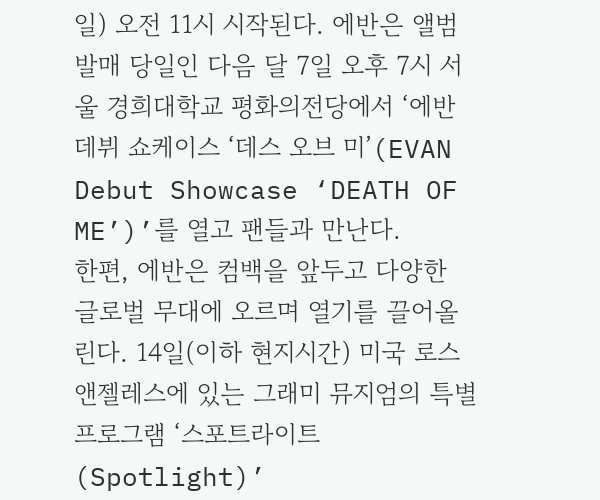일) 오전 11시 시작된다. 에반은 앨범 발매 당일인 다음 달 7일 오후 7시 서울 경희대학교 평화의전당에서 ‘에반 데뷔 쇼케이스 ‘데스 오브 미’(EVAN Debut Showcase ‘DEATH OF ME’)’를 열고 팬들과 만난다.
한편, 에반은 컴백을 앞두고 다양한 글로벌 무대에 오르며 열기를 끌어올린다. 14일(이하 현지시간) 미국 로스앤젤레스에 있는 그래미 뮤지엄의 특별 프로그램 ‘스포트라이트(Spotlight)’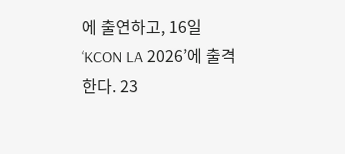에 출연하고, 16일 ‘KCON LA 2026’에 출격한다. 23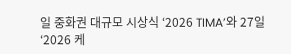일 중화권 대규모 시상식 ‘2026 TIMA’와 27일 ‘2026 케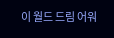이 월드 드림 어워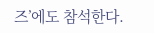즈’에도 참석한다.